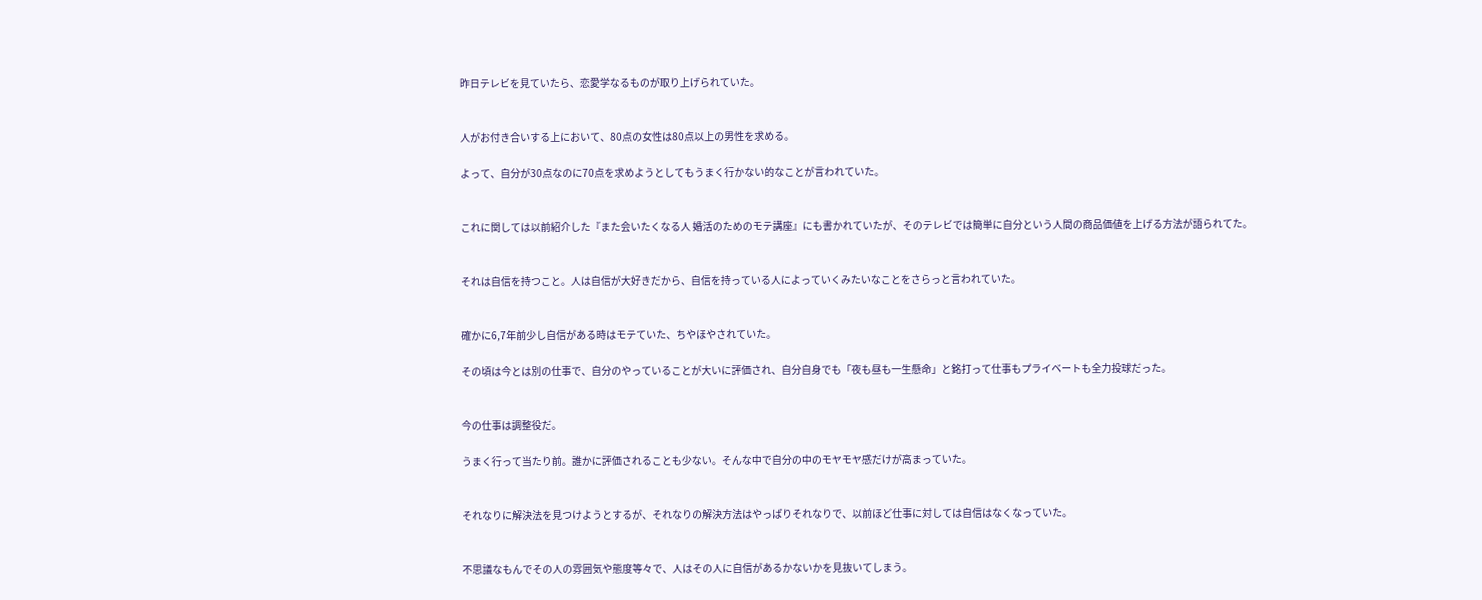昨日テレビを見ていたら、恋愛学なるものが取り上げられていた。


人がお付き合いする上において、80点の女性は80点以上の男性を求める。

よって、自分が30点なのに70点を求めようとしてもうまく行かない的なことが言われていた。


これに関しては以前紹介した『また会いたくなる人 婚活のためのモテ講座』にも書かれていたが、そのテレビでは簡単に自分という人間の商品価値を上げる方法が語られてた。


それは自信を持つこと。人は自信が大好きだから、自信を持っている人によっていくみたいなことをさらっと言われていた。


確かに6,7年前少し自信がある時はモテていた、ちやほやされていた。

その頃は今とは別の仕事で、自分のやっていることが大いに評価され、自分自身でも「夜も昼も一生懸命」と銘打って仕事もプライベートも全力投球だった。


今の仕事は調整役だ。

うまく行って当たり前。誰かに評価されることも少ない。そんな中で自分の中のモヤモヤ感だけが高まっていた。


それなりに解決法を見つけようとするが、それなりの解決方法はやっぱりそれなりで、以前ほど仕事に対しては自信はなくなっていた。


不思議なもんでその人の雰囲気や態度等々で、人はその人に自信があるかないかを見抜いてしまう。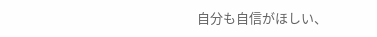自分も自信がほしい、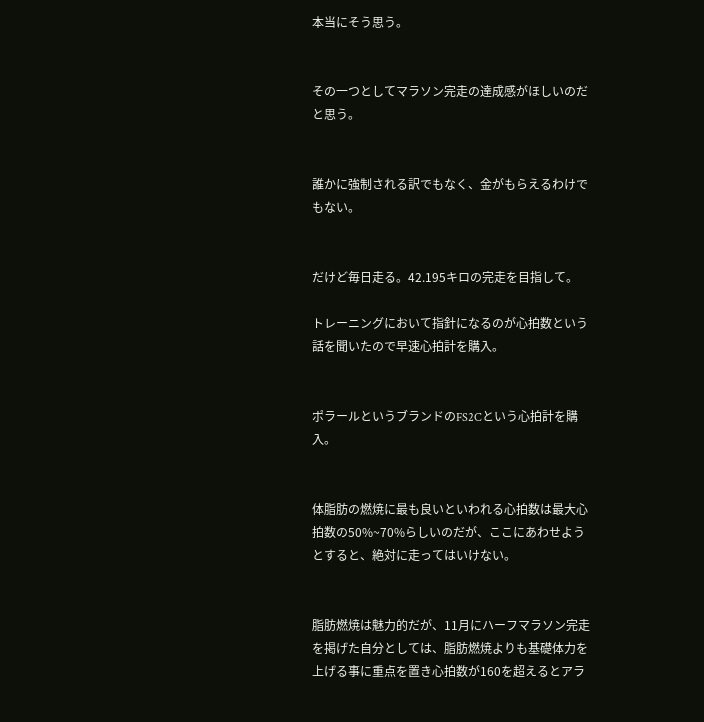本当にそう思う。


その一つとしてマラソン完走の達成感がほしいのだと思う。


誰かに強制される訳でもなく、金がもらえるわけでもない。


だけど毎日走る。42.195キロの完走を目指して。

トレーニングにおいて指針になるのが心拍数という話を聞いたので早速心拍計を購入。


ポラールというブランドのFS2Cという心拍計を購入。


体脂肪の燃焼に最も良いといわれる心拍数は最大心拍数の50%~70%らしいのだが、ここにあわせようとすると、絶対に走ってはいけない。


脂肪燃焼は魅力的だが、11月にハーフマラソン完走を掲げた自分としては、脂肪燃焼よりも基礎体力を上げる事に重点を置き心拍数が160を超えるとアラ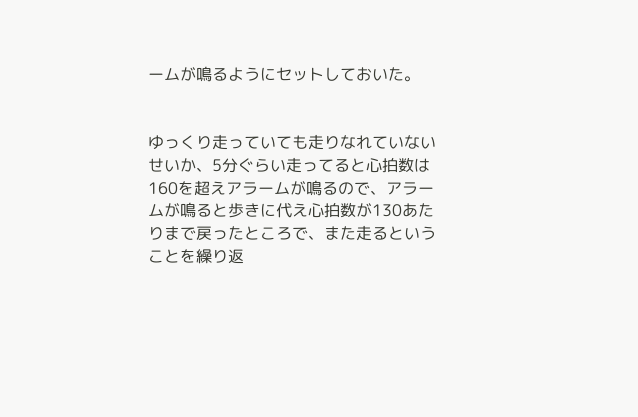ームが鳴るようにセットしておいた。


ゆっくり走っていても走りなれていないせいか、5分ぐらい走ってると心拍数は160を超えアラームが鳴るので、アラームが鳴ると歩きに代え心拍数が130あたりまで戻ったところで、また走るということを繰り返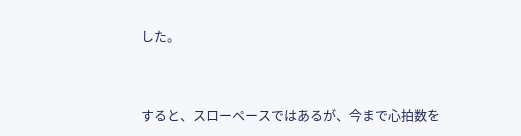した。


すると、スローペースではあるが、今まで心拍数を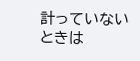計っていないときは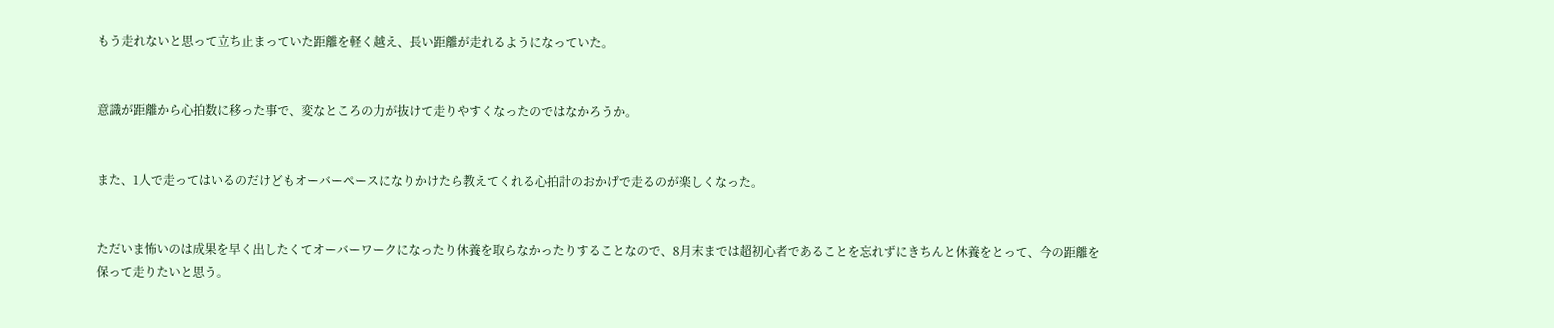もう走れないと思って立ち止まっていた距離を軽く越え、長い距離が走れるようになっていた。


意識が距離から心拍数に移った事で、変なところの力が抜けて走りやすくなったのではなかろうか。


また、1人で走ってはいるのだけどもオーバーペースになりかけたら教えてくれる心拍計のおかげで走るのが楽しくなった。


ただいま怖いのは成果を早く出したくてオーバーワークになったり休養を取らなかったりすることなので、8月末までは超初心者であることを忘れずにきちんと休養をとって、今の距離を保って走りたいと思う。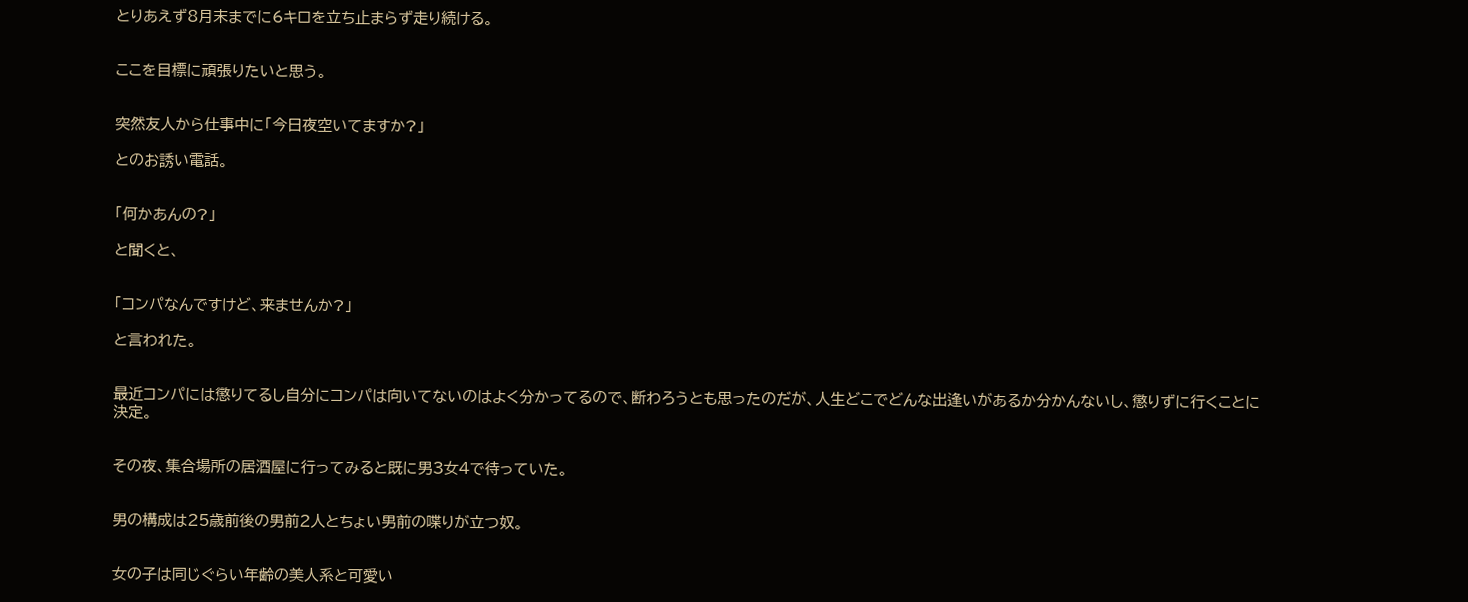とりあえず8月末までに6キロを立ち止まらず走り続ける。


ここを目標に頑張りたいと思う。


突然友人から仕事中に「今日夜空いてますか?」

とのお誘い電話。


「何かあんの?」

と聞くと、


「コンパなんですけど、来ませんか?」

と言われた。


最近コンパには懲りてるし自分にコンパは向いてないのはよく分かってるので、断わろうとも思ったのだが、人生どこでどんな出逢いがあるか分かんないし、懲りずに行くことに決定。


その夜、集合場所の居酒屋に行ってみると既に男3女4で待っていた。


男の構成は25歳前後の男前2人とちょい男前の喋りが立つ奴。


女の子は同じぐらい年齢の美人系と可愛い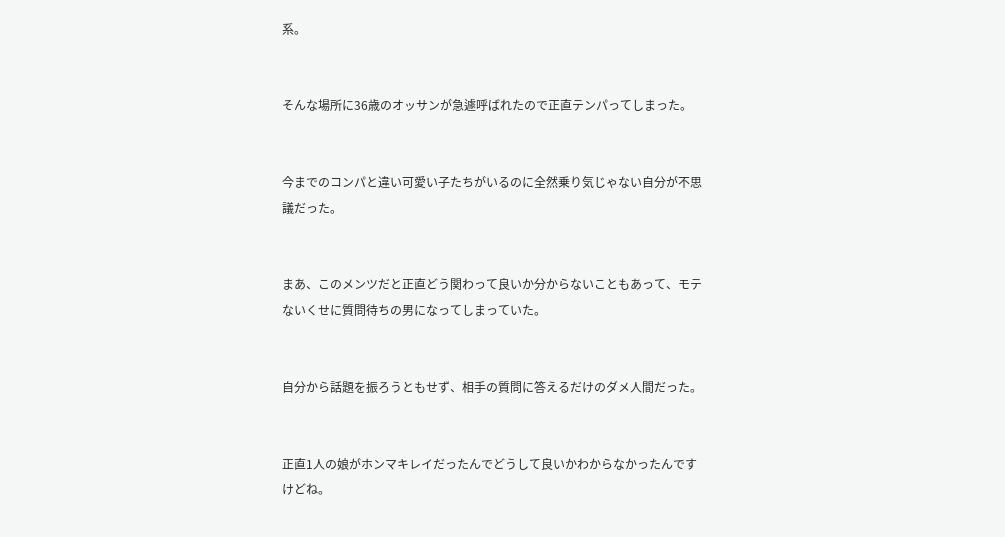系。


そんな場所に36歳のオッサンが急遽呼ばれたので正直テンパってしまった。


今までのコンパと違い可愛い子たちがいるのに全然乗り気じゃない自分が不思議だった。


まあ、このメンツだと正直どう関わって良いか分からないこともあって、モテないくせに質問待ちの男になってしまっていた。


自分から話題を振ろうともせず、相手の質問に答えるだけのダメ人間だった。


正直1人の娘がホンマキレイだったんでどうして良いかわからなかったんですけどね。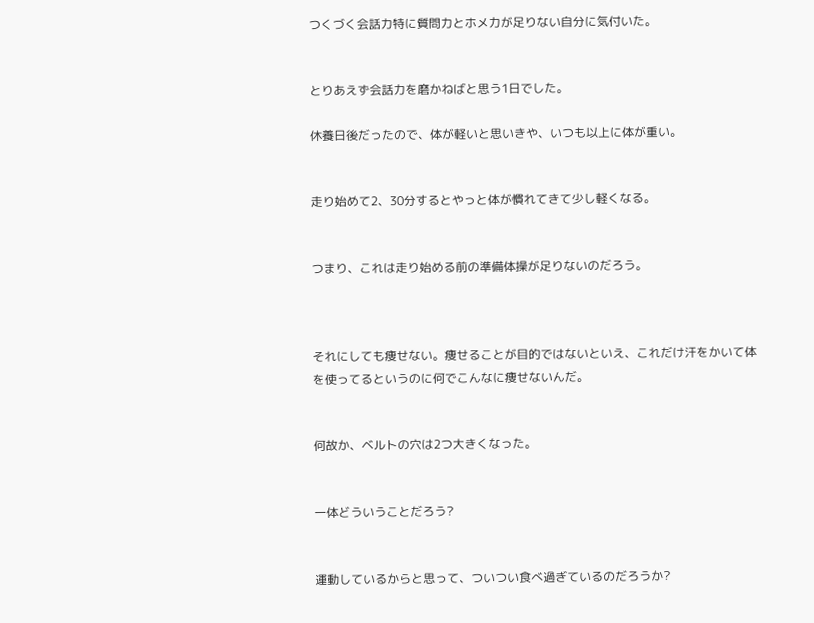つくづく会話力特に質問力とホメ力が足りない自分に気付いた。


とりあえず会話力を磨かねばと思う1日でした。

休養日後だったので、体が軽いと思いきや、いつも以上に体が重い。


走り始めて2、30分するとやっと体が慣れてきて少し軽くなる。


つまり、これは走り始める前の準備体操が足りないのだろう。



それにしても痩せない。痩せることが目的ではないといえ、これだけ汗をかいて体を使ってるというのに何でこんなに痩せないんだ。


何故か、ベルトの穴は2つ大きくなった。


一体どういうことだろう?


運動しているからと思って、ついつい食べ過ぎているのだろうか?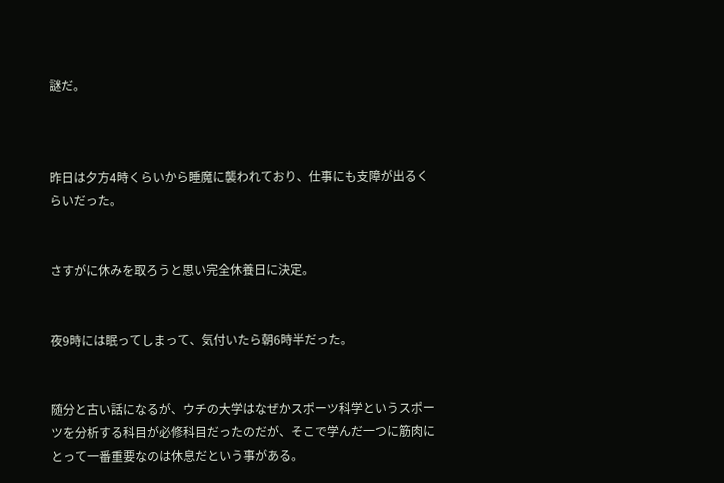謎だ。



昨日は夕方4時くらいから睡魔に襲われており、仕事にも支障が出るくらいだった。


さすがに休みを取ろうと思い完全休養日に決定。


夜9時には眠ってしまって、気付いたら朝6時半だった。


随分と古い話になるが、ウチの大学はなぜかスポーツ科学というスポーツを分析する科目が必修科目だったのだが、そこで学んだ一つに筋肉にとって一番重要なのは休息だという事がある。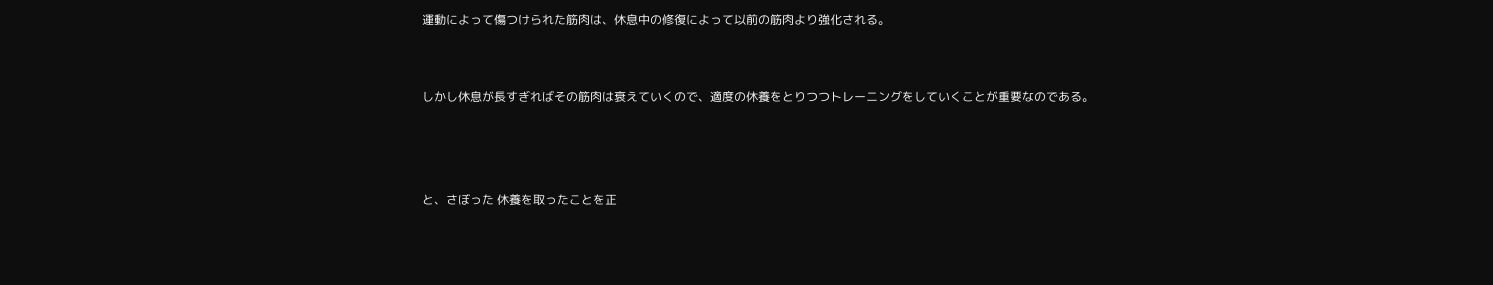運動によって傷つけられた筋肉は、休息中の修復によって以前の筋肉より強化される。


しかし休息が長すぎればその筋肉は衰えていくので、適度の休養をとりつつトレーニングをしていくことが重要なのである。



と、さぼった 休養を取ったことを正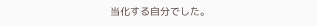当化する自分でした。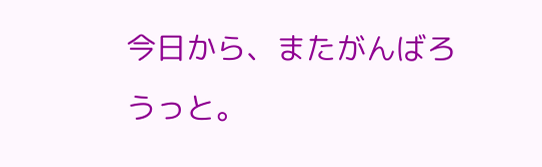今日から、またがんばろうっと。